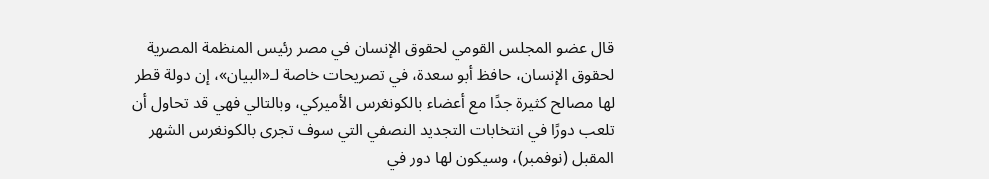قال عضو المجلس القومي لحقوق الإنسان في مصر رئيس المنظمة المصرية لحقوق الإنسان، حافظ أبو سعدة، في تصريحات خاصة لـ«البيان»، إن دولة قطر لها مصالح كثيرة جدًا مع أعضاء بالكونغرس الأميركي، وبالتالي فهي قد تحاول أن تلعب دورًا في انتخابات التجديد النصفي التي سوف تجرى بالكونغرس الشهر المقبل (نوفمبر)، وسيكون لها دور في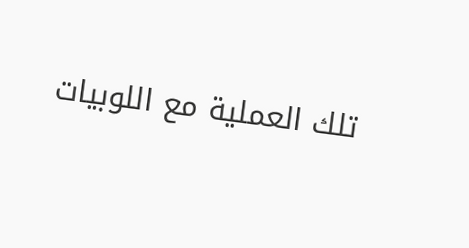تلك العملية مع اللوبيات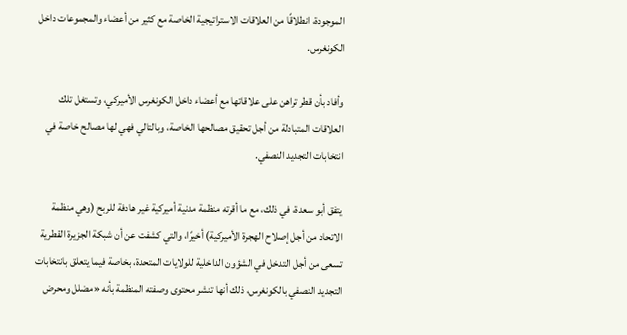الموجودة، انطلاقًا من العلاقات الاستراتيجية الخاصة مع كثير من أعضاء والمجموعات داخل الكونغرس.

وأفاد بأن قطر تراهن على علاقاتها مع أعضاء داخل الكونغرس الأميركي، وتستغل تلك العلاقات المتبادلة من أجل تحقيق مصالحها الخاصة، وبالتالي فهي لها مصالح خاصة في انتخابات التجديد النصفي.

يتفق أبو سعدة، في ذلك، مع ما أقرته منظمة مدنية أميركية غير هادفة للربح (وهي منظمة الاتحاد من أجل إصلاح الهجرة الأميركية) أخيرًا، والتي كشفت عن أن شبكة الجزيرة القطرية تسعى من أجل التدخل في الشؤون الداخلية للولايات المتحدة، بخاصة فيما يتعلق بانتخابات التجديد النصفي بالكونغرس، ذلك أنها تنشر محتوى وصفته المنظمة بأنه «مضلل ومحرض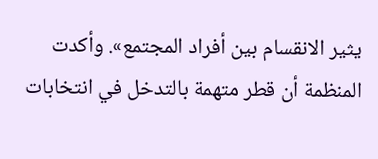يثير الانقسام بين أفراد المجتمع». وأكدت المنظمة أن قطر متهمة بالتدخل في انتخابات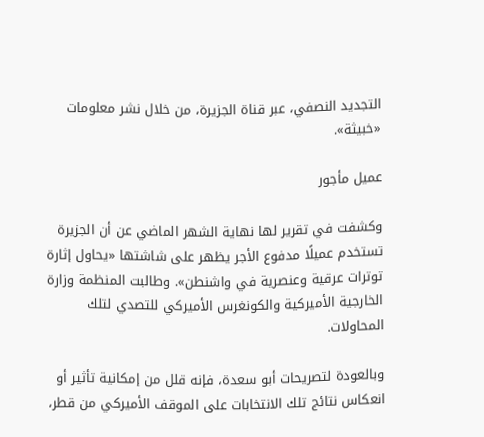التجديد النصفي، عبر قناة الجزيرة، من خلال نشر معلومات «خبيثة».

عميل مأجور

وكشفت في تقرير لها نهاية الشهر الماضي عن أن الجزيرة تستخدم عميلًا مدفوع الأجر يظهر على شاشتها «يحاول إثارة توترات عرقية وعنصرية في واشنطن». وطالبت المنظمة وزارة الخارجية الأميركية والكونغرس الأميركي للتصدي لتلك المحاولات.

وبالعودة لتصريحات أبو سعدة، فإنه قلل من إمكانية تأثير أو انعكاس نتائج تلك الانتخابات على الموقف الأميركي من قطر،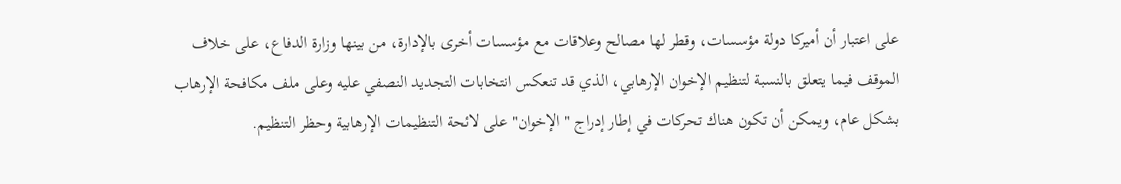على اعتبار أن أميركا دولة مؤسسات، وقطر لها مصالح وعلاقات مع مؤسسات أخرى بالإدارة، من بينها وزارة الدفاع، على خلاف الموقف فيما يتعلق بالنسبة لتنظيم الإخوان الإرهابي، الذي قد تنعكس انتخابات التجديد النصفي عليه وعلى ملف مكافحة الإرهاب بشكل عام، ويمكن أن تكون هناك تحركات في إطار إدراج "الإخوان" على لائحة التنظيمات الإرهابية وحظر التنظيم.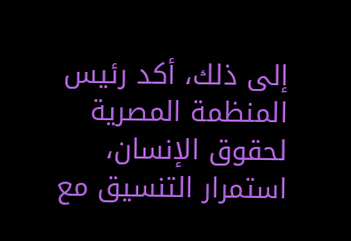إلى ذلك، أكد رئيس المنظمة المصرية لحقوق الإنسان، استمرار التنسيق مع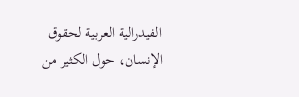الفيدرالية العربية لحقوق الإنسان، حول الكثير من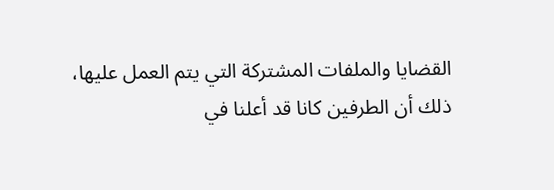القضايا والملفات المشتركة التي يتم العمل عليها، ذلك أن الطرفين كانا قد أعلنا في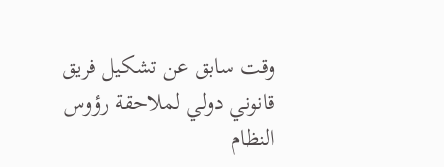وقت سابق عن تشكيل فريق قانوني دولي لملاحقة رؤوس النظام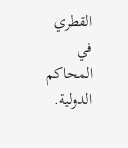القطري في المحاكم الدولية.